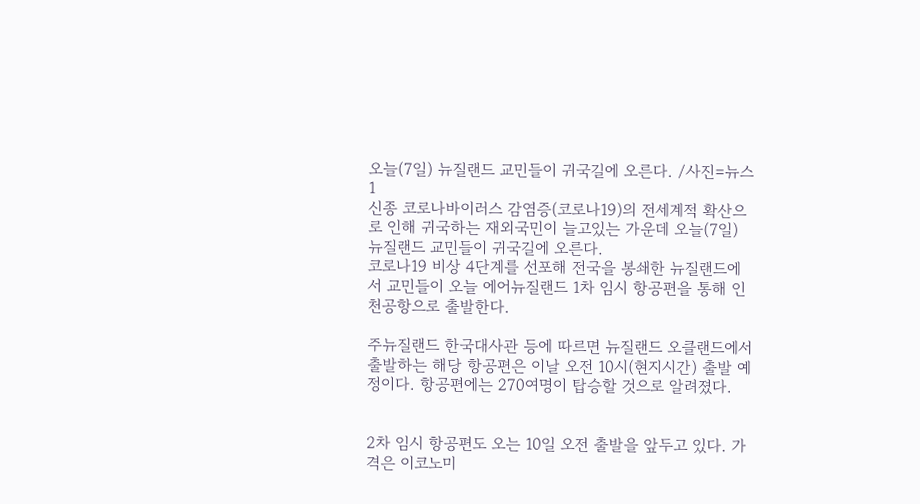오늘(7일) 뉴질랜드 교민들이 귀국길에 오른다. /사진=뉴스1
신종 코로나바이러스 감염증(코로나19)의 전세계적 확산으로 인해 귀국하는 재외국민이 늘고있는 가운데 오늘(7일) 뉴질랜드 교민들이 귀국길에 오른다.
코로나19 비상 4단계를 선포해 전국을 봉쇄한 뉴질랜드에서 교민들이 오늘 에어뉴질랜드 1차 임시 항공편을 통해 인천공항으로 출발한다.

주뉴질랜드 한국대사관 등에 따르면 뉴질랜드 오클랜드에서 출발하는 해당 항공편은 이날 오전 10시(현지시간) 출발 예정이다. 항공편에는 270여명이 탑승할 것으로 알려졌다.


2차 임시 항공편도 오는 10일 오전 출발을 앞두고 있다. 가격은 이코노미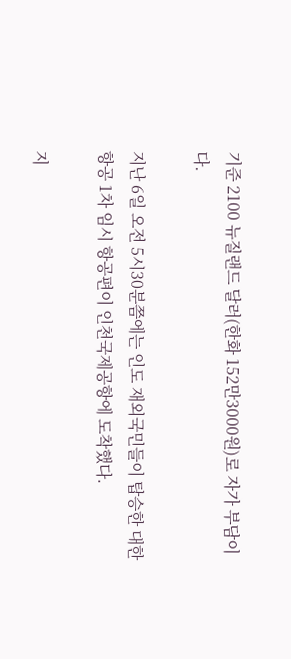기준 2100 뉴질랜드 달러(한화 152만3000원)로 자가 부담이다.

지난 6일 오전 5시30분쯤에는 인도 재외국민들이 탑승한 대한항공 1차 임시 항공편이 인천국제공항에 도착했다.

지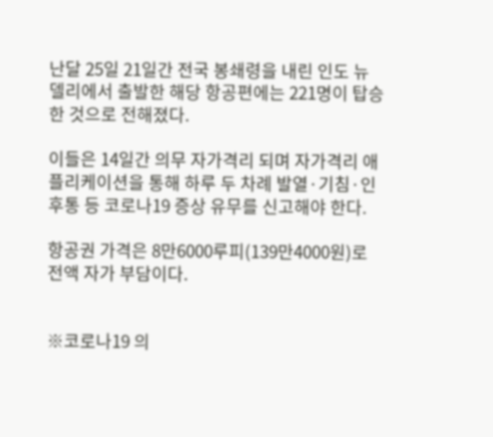난달 25일 21일간 전국 봉쇄령을 내린 인도 뉴델리에서 출발한 해당 항공편에는 221명이 탑승한 것으로 전해졌다.

이들은 14일간 의무 자가격리 되며 자가격리 애플리케이션을 통해 하루 두 차례 발열·기침·인후통 등 코로나19 증상 유무를 신고해야 한다.

항공권 가격은 8만6000루피(139만4000원)로 전액 자가 부담이다.


※코로나19 의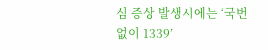심 증상 발생시에는 ‘국번없이 1339’